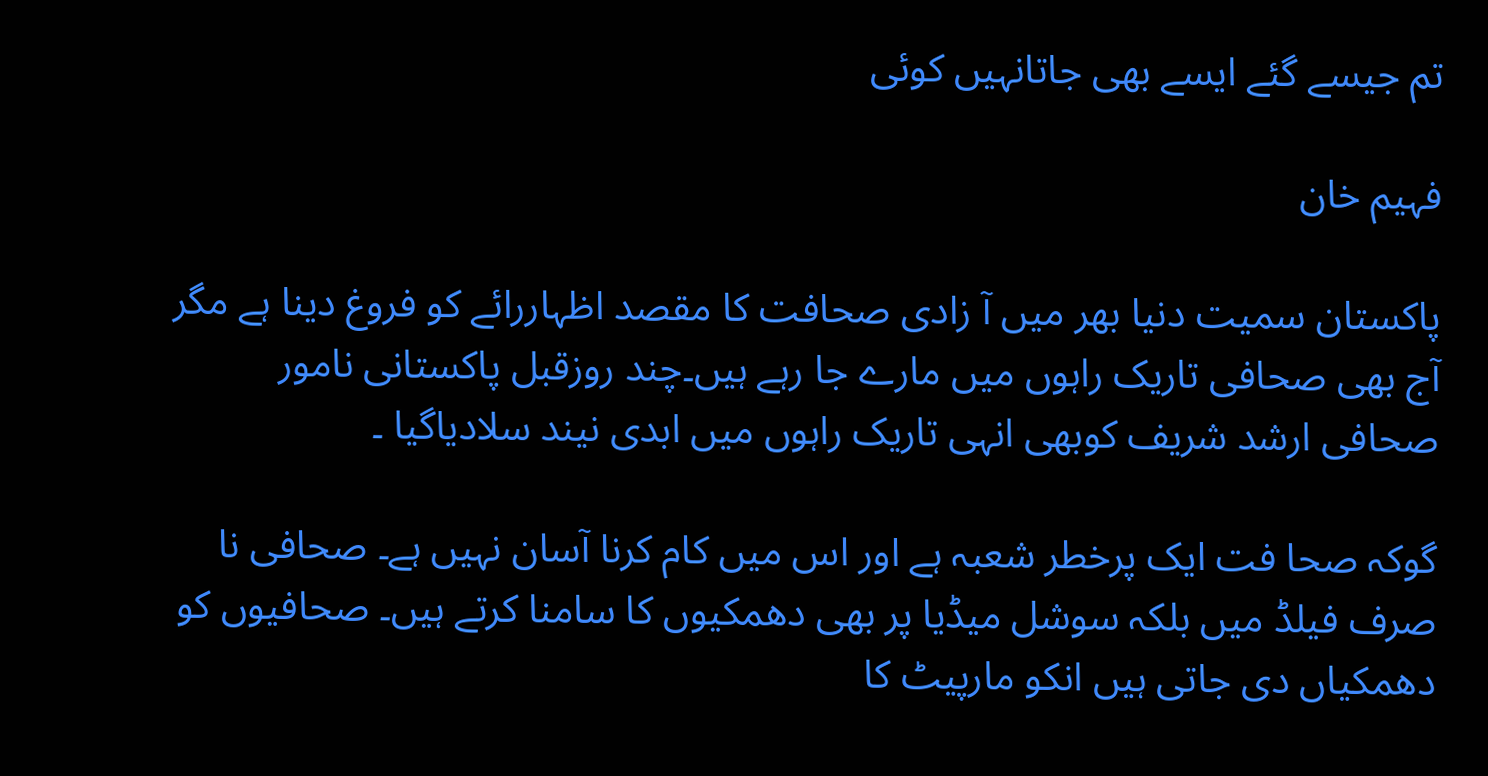تم جیسے گئے ایسے بھی جاتانہیں کوئی

فہیم خان

پاکستان سمیت دنیا بھر میں آ زادی صحافت کا مقصد اظہاررائے کو فروغ دینا ہے مگر آج بھی صحافی تاریک راہوں میں مارے جا رہے ہیں۔چند روزقبل پاکستانی نامور صحافی ارشد شریف کوبھی انہی تاریک راہوں میں ابدی نیند سلادیاگیا ۔

گوکہ صحا فت ایک پرخطر شعبہ ہے اور اس میں کام کرنا آسان نہیں ہے۔ صحافی نا صرف فیلڈ میں بلکہ سوشل میڈیا پر بھی دھمکیوں کا سامنا کرتے ہیں۔ صحافیوں کو دھمکیاں دی جاتی ہیں انکو مارپیٹ کا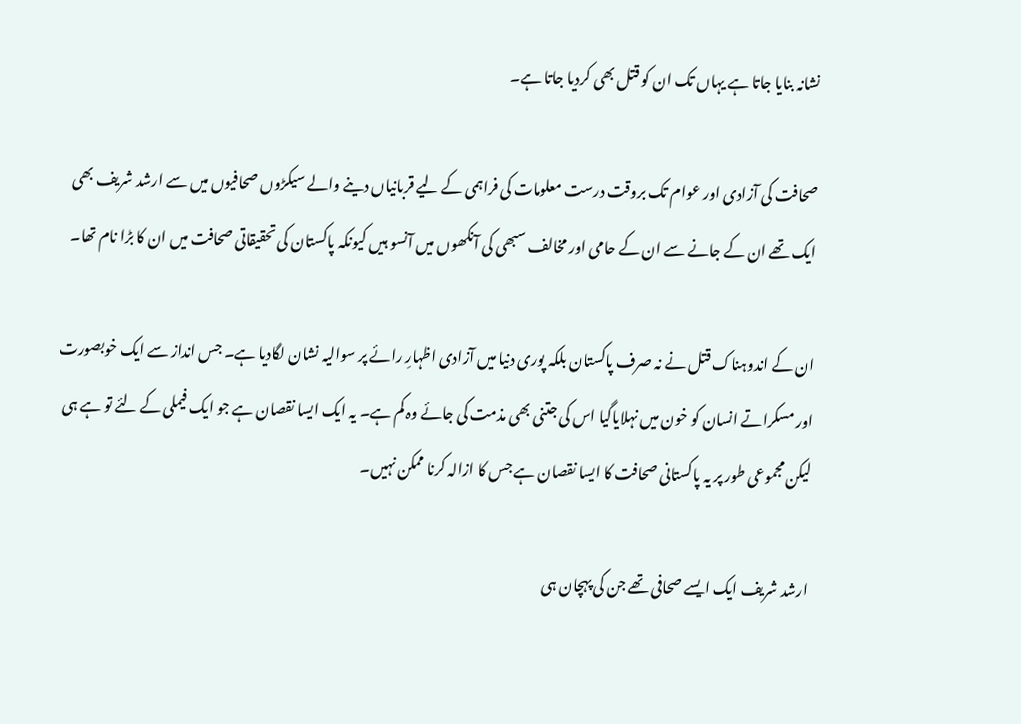نشانہ بنایا جاتا ہے یہاں تک ان کو قتل بھی کردیا جاتا ہے۔

صحافت کی آزادی اور عوام تک بروقت درست معلومات کی فراہمی کے لیے قربانیاں دینے والے سیکڑوں صحافیوں میں سے ارشد شریف بھی ایک تھے ان کے جانے سے ان کے حامی اور مخالف سبھی کی آنکھوں میں آنسو ہیں کیونکہ پاکستان کی تحقیقاتی صحافت میں ان کا بڑا نام تھا۔

ان کے اندوہناک قتل نے نہ صرف پاکستان بلکہ پوری دنیا میں آزادی اظہارِ رائے پر سوالیہ نشان لگادیا ہے۔ جس انداز سے ایک خوبصورت اور مسکراتے انسان کو خون میں نہلایاگیا اس کی جتنی بھی مذمت کی جائے وہ کم ہے۔ یہ ایک ایسا نقصان ہے جو ایک فیملی کے لئے تو ہے ہی لیکن مجموعی طور پر یہ پاکستانی صحافت کا ایسا نقصان ہے جس کا ازالہ کرنا ممکن نہیں۔

ارشد شریف ایک ایسے صحافی تھے جن کی پہچان ہی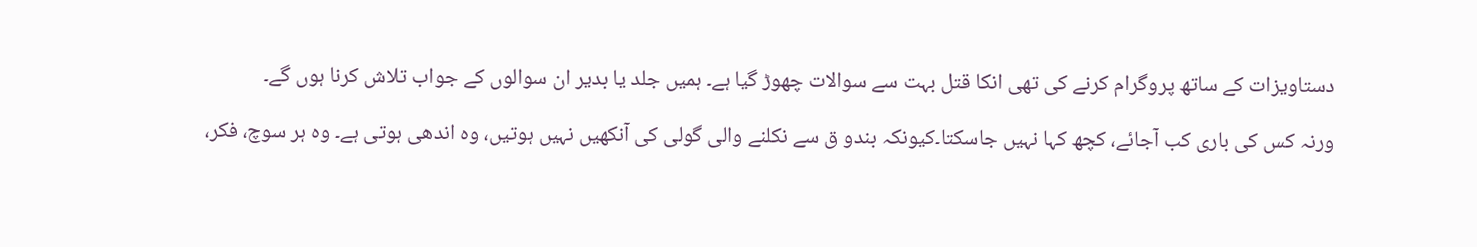دستاویزات کے ساتھ پروگرام کرنے کی تھی انکا قتل بہت سے سوالات چھوڑ گیا ہے۔ ہمیں جلد یا بدیر ان سوالوں کے جواب تلاش کرنا ہوں گے۔

ورنہ کس کی باری کب آجائے، کچھ کہا نہیں جاسکتا۔کیونکہ بندو ق سے نکلنے والی گولی کی آنکھیں نہیں ہوتیں، وہ اندھی ہوتی ہے۔ وہ ہر سوچ، فکر،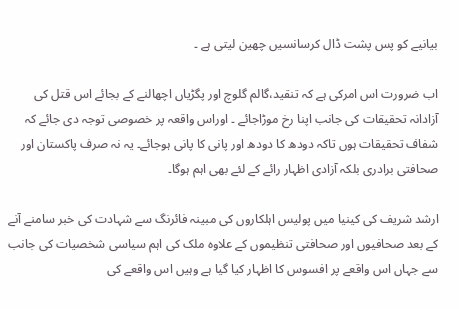بیانیے کو پس پشت ڈال کرسانسیں چھین لیتی ہے ۔

اب ضرورت اس امرکی ہے کہ تنقید،گالم گلوچ اور پگڑیاں اچھالنے کے بجائے اس قتل کی آزادانہ تحقیقات کی جانب اپنا رخ موڑاجائے ۔ اوراس واقعہ پر خصوصی توجہ دی جائے کہ شفاف تحقیقات ہوں تاکہ دودھ کا دودھ اور پانی کا پانی ہوجائے۔ یہ نہ صرف پاکستان اور صحافتی برادری بلکہ آزادی اظہار رائے کے لئے بھی اہم ہوگا۔

ارشد شریف کی کینیا میں پولیس اہلکاروں کی مبینہ فائرنگ سے شہادت کی خبر سامنے آنے کے بعد صحافیوں اور صحافتی تنظیموں کے علاوہ ملک کی اہم سیاسی شخصیات کی جانب سے جہاں اس واقعے پر افسوس کا اظہار کیا گیا ہے وہیں اس واقعے کی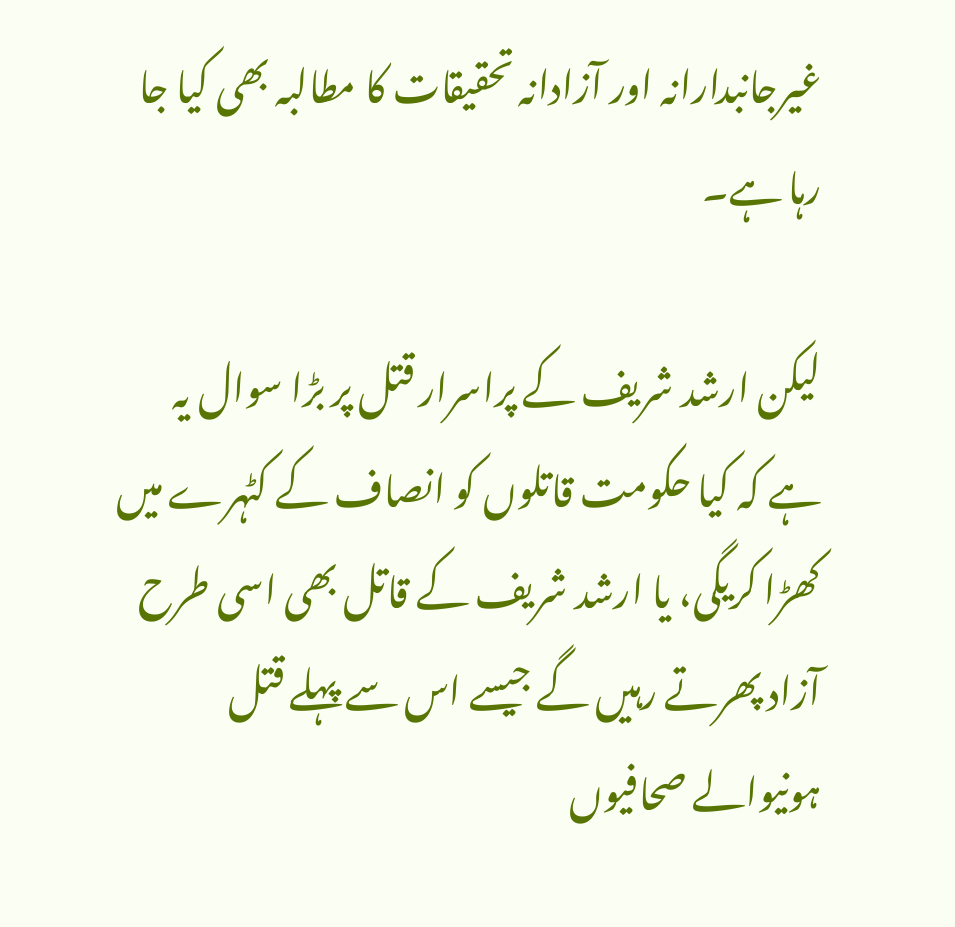غیرجانبدارانہ اور آزادانہ تحقیقات کا مطالبہ بھی کیا جا رہا ہے۔

لیکن ارشد شریف کے پراسرار قتل پر بڑا سوال یہ ہے کہ کیا حکومت قاتلوں کو انصاف کے کٹہرے میں کھڑا کریگی، یا ارشد شریف کے قاتل بھی اسی طرح آزاد پھرتے رہیں گے جیسے اس سے پہلے قتل ہونیوالے صحافیوں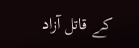کے قاتل آزاد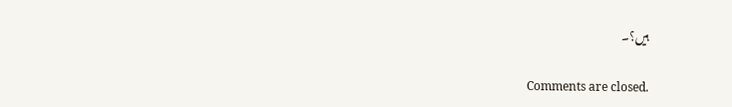ہیں؟۔

Comments are closed.